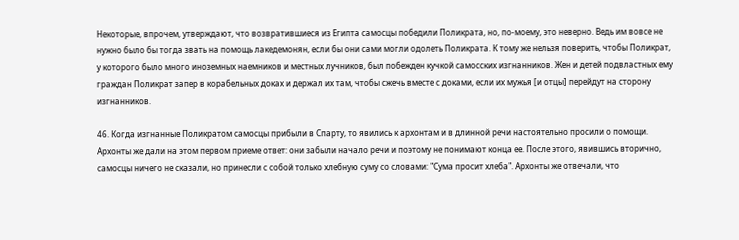Некоторые, впрочем, утверждают, что возвратившиеся из Египта самосцы победили Поликрата, но, по-моему, это неверно. Ведь им вовсе не нужно было бы тогда звать на помощь лакедемонян, если бы они сами могли одолеть Поликрата. К тому же нельзя поверить, чтобы Поликрат, у которого было много иноземных наемников и местных лучников, был побежден кучкой самосских изгнанников. Жен и детей подвластных ему граждан Поликрат запер в корабельных доках и держал их там, чтобы сжечь вместе с доками, если их мужья [и отцы] перейдут на сторону изгнанников.

46. Когда изгнанные Поликратом самосцы прибыли в Спарту, то явились к архонтам и в длинной речи настоятельно просили о помощи. Архонты же дали на этом первом приеме ответ: они забыли начало речи и поэтому не понимают конца ее. После этого, явившись вторично, самосцы ничего не сказали, но принесли с собой только хлебную суму со словами: "Сума просит хлеба". Архонты же отвечали, что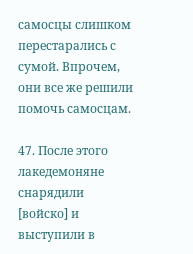самосцы слишком перестарались с сумой. Впрочем, они все же решили помочь самосцам.

47. После этого лакедемоняне снарядили [войско] и выступили в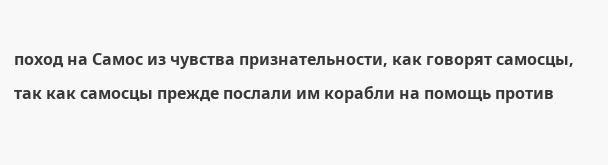поход на Самос из чувства признательности, как говорят самосцы, так как самосцы прежде послали им корабли на помощь против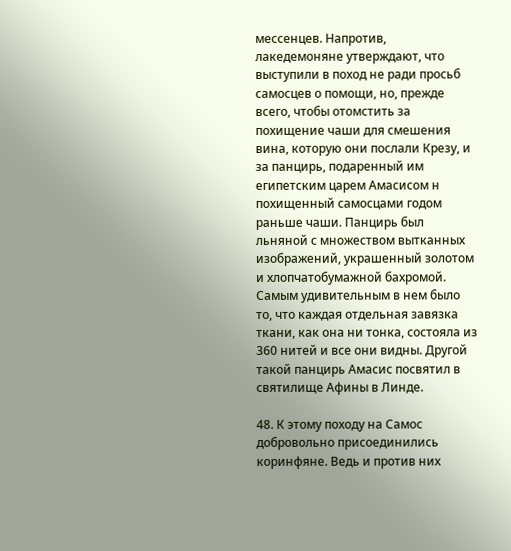мессенцев. Напротив, лакедемоняне утверждают, что выступили в поход не ради просьб самосцев о помощи, но, прежде всего, чтобы отомстить за похищение чаши для смешения вина, которую они послали Крезу, и за панцирь, подаренный им египетским царем Амасисом н похищенный самосцами годом раньше чаши. Панцирь был льняной с множеством вытканных изображений, украшенный золотом и хлопчатобумажной бахромой. Самым удивительным в нем было то, что каждая отдельная завязка ткани, как она ни тонка, состояла из 360 нитей и все они видны. Другой такой панцирь Амасис посвятил в святилище Афины в Линде.

48. К этому походу на Самос добровольно присоединились коринфяне. Ведь и против них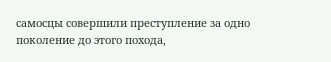самосцы совершили преступление за одно поколение до этого похода,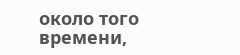около того времени,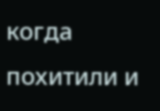когда похитили и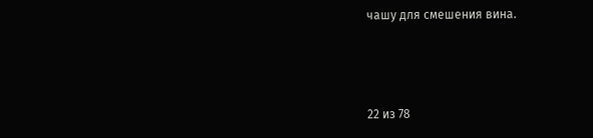чашу для смешения вина.



22 из 78